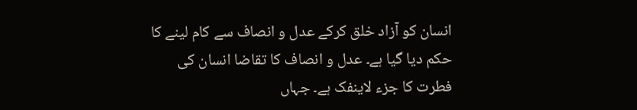انسان کو آزاد خلق کرکے عدل و انصاف سے کام لینے کا حکم دیا گیا ہے۔ عدل و انصاف کا تقاضا انسان کی فطرت کا جزء لاینفک ہے۔ جہاں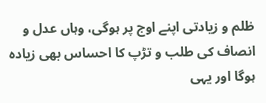ظلم و زیادتی اپنے اوج پر ہوگی، وہاں عدل و انصاف کی طلب و تڑپ کا احساس بھی زیادہ ہوگا اور یہی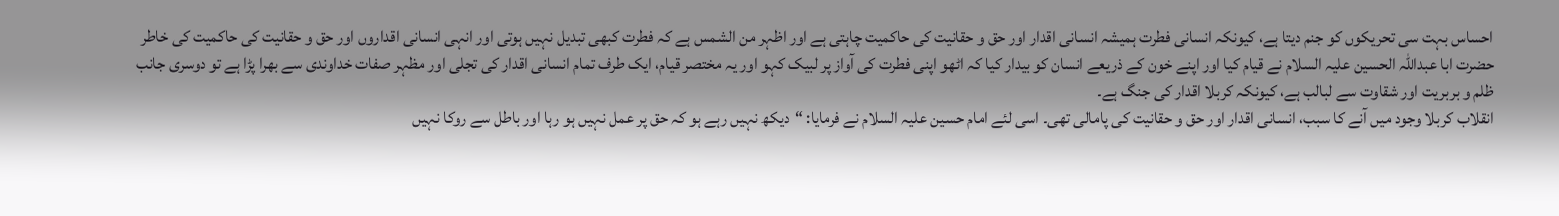احساس بہت سی تحریکوں کو جنم دیتا ہے، کیونکہ انسانی فطرت ہمیشہ انسانی اقدار اور حق و حقانیت کی حاکمیت چاہتی ہے اور اظہر من الشمس ہے کہ فطرت کبھی تبدیل نہیں ہوتی اور انہی انسانی اقداروں اور حق و حقانیت کی حاکمیت کی خاطر حضرت ابا عبداللہ الحسین علیہ السلام نے قیام کیا اور اپنے خون کے ذریعے انسان کو بیدار کیا کہ اٹھو اپنی فطرت کی آواز پر لبیک کہو اور یہ مختصر قیام، ایک طرف تمام انسانی اقدار کی تجلی اور مظہر صفات خداوندی سے بھرا پڑا ہے تو دوسری جانب ظلم و بربریت اور شقاوت سے لبالب ہے، کیونکہ کربلا اقدار کی جنگ ہے۔
انقلاب کربلا وجود میں آنے کا سبب، انسانی اقدار اور حق و حقانیت کی پامالی تھی۔ اسی لئے امام حسین علیہ السلام نے فرمایا: “دیکھ نہیں رہے ہو کہ حق پر عمل نہیں ہو رہا اور باطل سے روکا نہیں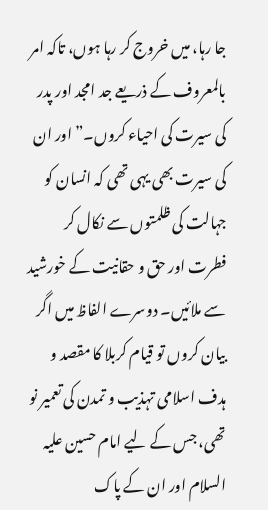جا رہا، میں خروج کر رہا ہوں، تاکہ امر بالمعروف کے ذریعے جد امجد اور پدر کی سیرت کی احیاء کروں۔” اور ان کی سیرت بھی یہی تھی کہ انسان کو جہالت کی ظلمتوں سے نکال کر فطرت اور حق و حقانیت کے خورشید سے ملائیں۔ دوسرے الفاظ میں اگر بیان کروں تو قیام کربلا کا مقصد و ہدف اسلامی تہذیب و تمدن کی تعمیر نو تھی، جس کے لیے امام حسین علیہ السلام اور ان کے پاک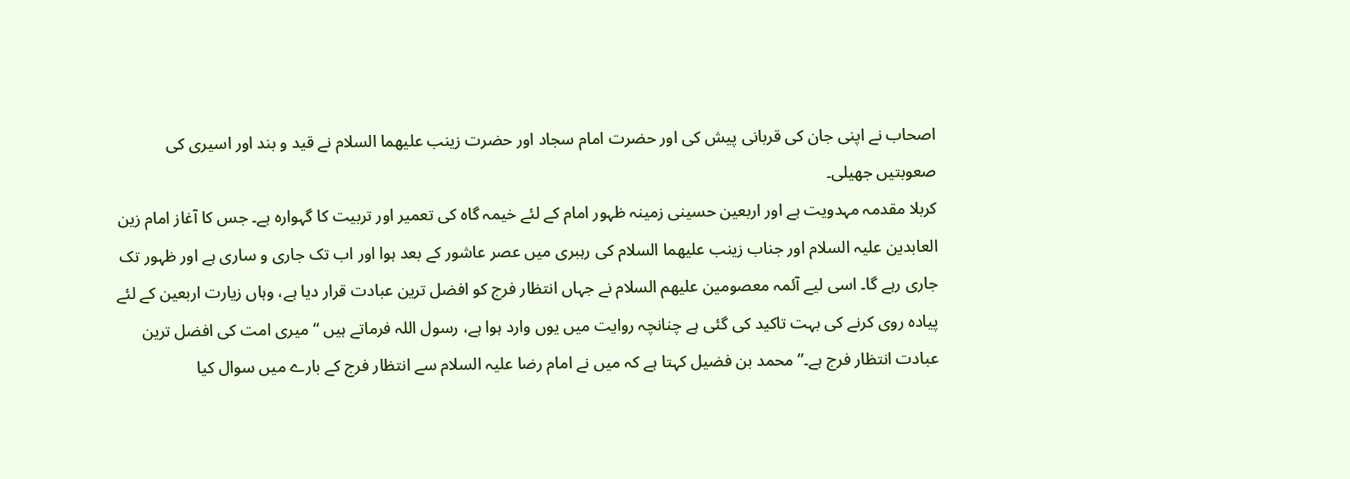اصحاب نے اپنی جان کی قربانی پیش کی اور حضرت امام سجاد اور حضرت زینب علیھما السلام نے قید و بند اور اسیری کی صعوبتیں جھیلی۔
کربلا مقدمہ مہدویت ہے اور اربعین حسینی زمینہ ظہور امام کے لئے خیمہ گاہ کی تعمیر اور تربیت کا گہوارہ ہے۔ جس کا آغاز امام زین العابدین علیہ السلام اور جناب زینب علیھما السلام کی رہبری میں عصر عاشور کے بعد ہوا اور اب تک جاری و ساری ہے اور ظہور تک جاری رہے گا۔ اسی لیے آئمہ معصومین علیھم السلام نے جہاں انتظار فرج کو افضل ترین عبادت قرار دیا ہے، وہاں زیارت اربعین کے لئے پیادہ روی کرنے کی بہت تاکید کی گئی ہے چنانچہ روایت میں یوں وارد ہوا ہے، رسول اللہ فرماتے ہیں “میری امت کی افضل ترین عبادت انتظار فرج ہے۔” محمد بن فضیل کہتا ہے کہ میں نے امام رضا علیہ السلام سے انتظار فرج کے بارے میں سوال کیا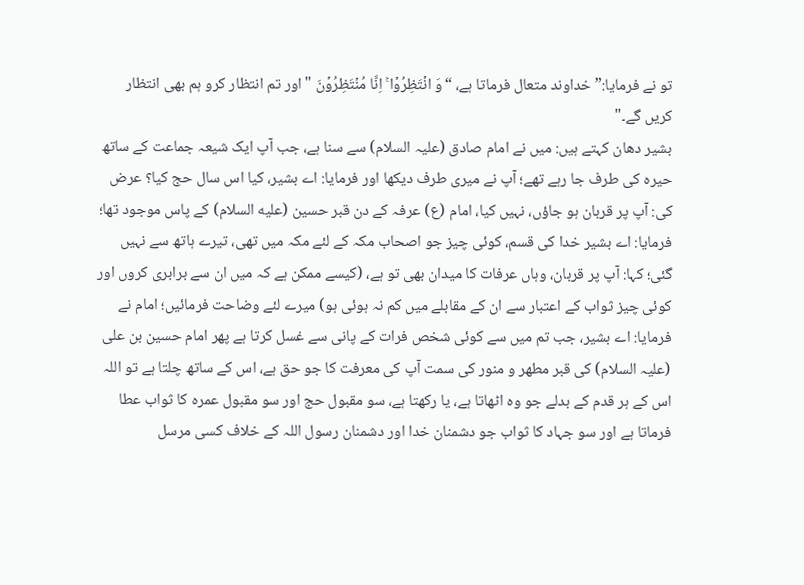تو نے فرمایا:” خداوند متعال فرماتا ہے، “وَ انۡتَظِرُوۡا ۚ اِنَّا مُنۡتَظِرُوۡنَ "اور تم انتظار کرو ہم بھی انتظار کریں گے۔"
بشير دهان کہتے ہیں: میں نے امام صادق (عليہ السلام) سے سنا ہے، جب آپ ایک شیعہ جماعت کے ساتھ حيره کی طرف جا رہے تھے؛ آپ نے میری طرف دیکھا اور فرمایا: اے بشير، کیا اس سال حج کیا؟ عرض کی: آپ پر قربان ہو جاؤں، نہیں کیا، امام (ع) عرفہ کے دن قبر حسين (عليه السلام) کے پاس موجود تھا؛ فرمایا: اے بشير خدا کی قسم، کوئی چيز جو اصحاب مكہ کے لئے مكہ میں تھی، تیرے ہاتھ سے نہیں گئی؛ کہا: آپ پر قربان، وہاں عرفات کا میدان بھی تو ہے، (کیسے ممکن ہے کہ میں ان سے برابری کروں اور کوئی چیز ثواب کے اعتبار سے ان کے مقابلے میں کم نہ ہوئی ہو) میرے لئے وضاحت فرمائیں؛ امام نے فرمایا: اے بشير، جب تم میں سے کوئی شخص فرات کے پانی سے غسل کرتا ہے پھر امام حسين بن علی (علیہ السلام) کی قبر مطھر و منور کی سمت آپ کی معرفت کا جو حق ہے، اس کے ساتھ چلتا ہے تو اللہ اس کے ہر قدم کے بدلے جو وہ اٹھاتا ہے، یا رکھتا ہے، سو مقبول حج اور سو مقبول عمرہ کا ثواب عطا فرماتا ہے اور سو جہاد کا ثواب جو دشمنان خدا اور دشمنان رسول اللہ کے خلاف کسی مرسل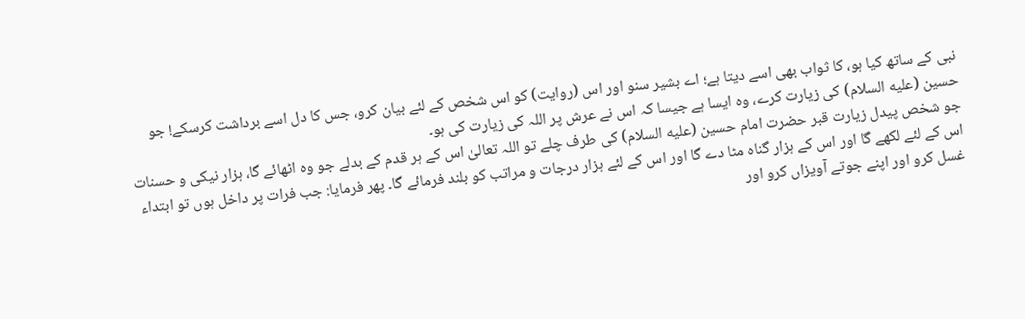نبی کے ساتھ کیا ہو، کا ثواب بھی اسے دیتا ہے؛ اے بشير سنو اور اس (روایت) کو اس شخص کے لئے بیان کرو، جس کا دل اسے برداشت کرسکے! جو حسين (عليه السلام) کی زيارت كرے، وہ ایسا ہے جیسا کہ اس نے عرش پر اللہ کی زیارت کی ہو۔
جو شخص پیدل زیارت قبر حضرت امام حسین (علیه السلام) کی طرف چلے تو اللہ تعالیٰ اس کے ہر قدم کے بدلے جو وہ اٹھائے گا، ہزار نیکی و حسنات اس کے لئے لکھے گا اور اس کے ہزار گناہ مٹا دے گا اور اس کے لئے ہزار درجات و مراتب کو بلند فرمائے گا۔ پھر فرمایا: جب فرات پر داخل ہوں تو ابتداء غسل کرو اور اپنے جوتے آویزاں کرو اور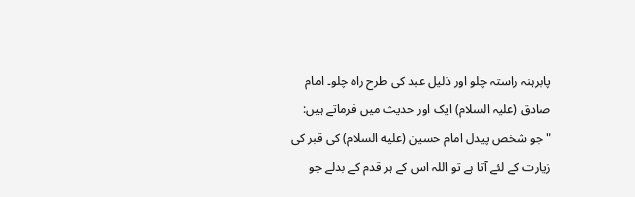پابرہنہ راستہ چلو اور ذلیل عبد کی طرح راہ چلو۔ امام صادق (علیہ السلام) ایک اور حدیث میں فرماتے ہیں: "جو شخص پیدل امام حسین (علیه السلام) کی قبر کی زیارت کے لئے آتا ہے تو اللہ اس کے ہر قدم کے بدلے جو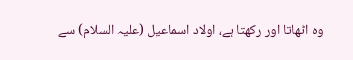وہ اٹھاتا اور رکھتا ہے، اولاد اسماعیل (علیہ السلام) سے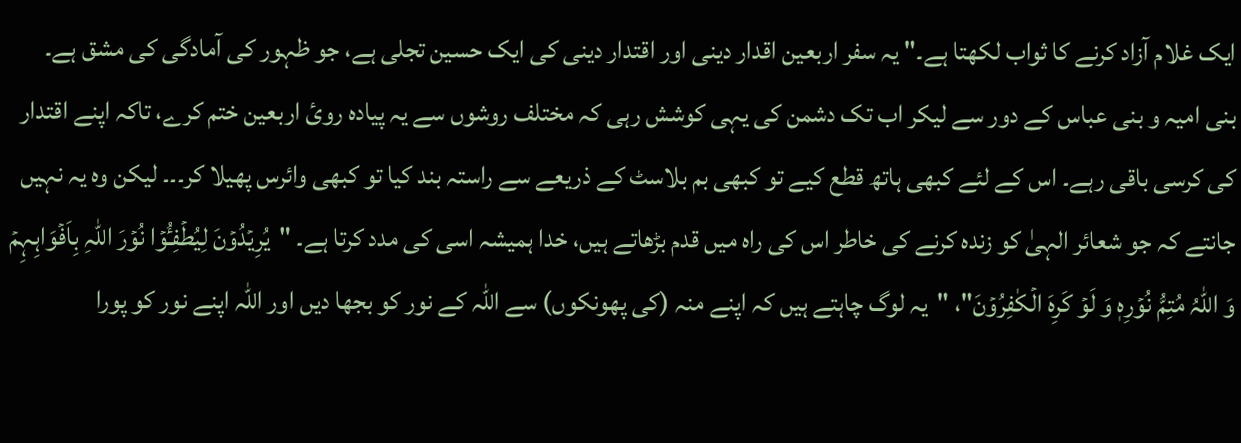ایک غلام آزاد کرنے کا ثواب لکھتا ہے۔" یہ سفر اربعین اقدار دینی اور اقتدار دینی کی ایک حسین تجلی ہے، جو ظہور کی آمادگی کی مشق ہے۔
بنی امیہ و بنی عباس کے دور سے لیکر اب تک دشمن کی یہی کوشش رہی کہ مختلف روشوں سے یہ پیادہ روئ اربعین ختم کرے، تاکہ اپنے اقتدار کی کرسی باقی رہے۔ اس کے لئے کبھی ہاتھ قطع کیے تو کبھی بم بلاسٹ کے ذریعے سے راستہ بند کیا تو کبھی وائرس پھیلا کر۔۔۔ لیکن وہ یہ نہیں جانتے کہ جو شعائر الہیٰ کو زندہ کرنے کی خاطر اس کی راہ میں قدم بڑھاتے ہیں، خدا ہمیشہ اسی کی مدد کرتا ہے۔ "یُرِیۡدُوۡنَ لِیُطۡفِـُٔوۡا نُوۡرَ اللّٰہِ بِاَفۡوَاہِہِمۡ وَ اللّٰہُ مُتِمُّ نُوۡرِہٖ وَ لَوۡ کَرِہَ الۡکٰفِرُوۡنَ"، "یہ لوگ چاہتے ہیں کہ اپنے منہ (کی پھونکوں) سے اللہ کے نور کو بجھا دیں اور اللہ اپنے نور کو پورا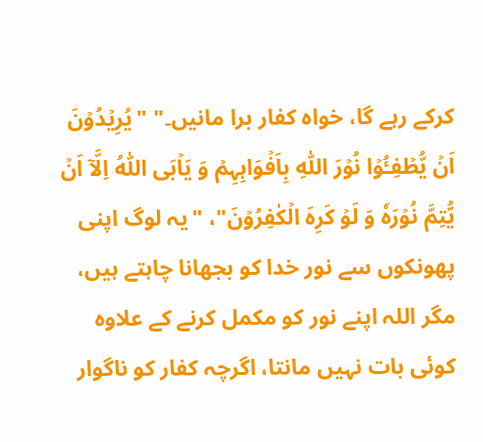کرکے رہے گا، خواہ کفار برا مانیں۔" "یُرِیۡدُوۡنَ اَنۡ یُّطۡفِـُٔوۡا نُوۡرَ اللّٰہِ بِاَفۡوَاہِہِمۡ وَ یَاۡبَی اللّٰہُ اِلَّاۤ اَنۡ یُّتِمَّ نُوۡرَہٗ وَ لَوۡ کَرِہَ الۡکٰفِرُوۡنَ"، "یہ لوگ اپنی پھونکوں سے نور خدا کو بجھانا چاہتے ہیں، مگر اللہ اپنے نور کو مکمل کرنے کے علاوہ کوئی بات نہیں مانتا، اگرچہ کفار کو ناگوار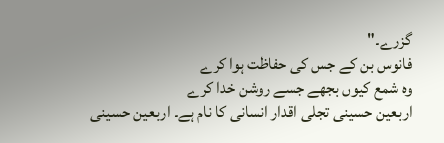گزرے۔"
فانوس بن کے جس کی حفاظت ہوا کرے
وہ شمع کیوں بجھے جسے روشن خدا کرے
اربعین حسینی تجلی اقدار انسانی کا نام ہے۔ اربعین حسینی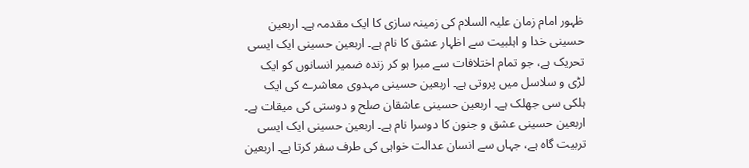ظہور امام زمان علیہ السلام کی زمینہ سازی کا ایک مقدمہ ہے۔ اربعین حسینی خدا و اہلبیت سے اظہار عشق کا نام ہے۔ اربعین حسینی ایک ایسی تحریک ہے، جو تمام اختلافات سے مبرا ہو کر زندہ ضمیر انسانوں کو ایک لڑی و سلاسل میں پروتی ہے۔ اربعین حسینی مہدوی معاشرے کی ایک ہلکی سی جھلک ہے۔ اربعین حسینی عاشقان صلح و دوستی کی میقات ہے۔ اربعین حسینی عشق و جنون کا دوسرا نام ہے۔ اربعین حسینی ایک ایسی تربیت گاہ ہے، جہاں سے انسان عدالت خواہی کی طرف سفر کرتا ہے۔ اربعین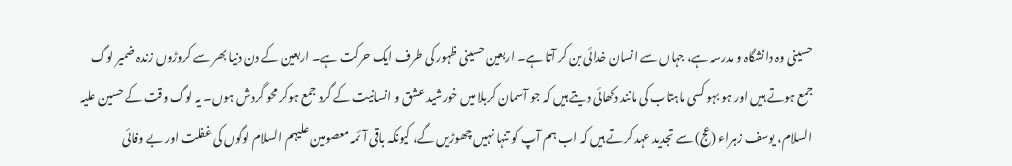حسینی وہ دانشگاہ و مدرسہ ہے، جہاں سے انسان خدائی بن کر آتا ہے۔ اربعین حسینی ظہور کی طرف ایک حرکت ہے۔ اربعین کے دن دنیا بھر سے کروڑوں زندہ ضمیر لوگ جمع ہوتے ہیں اور ہو بہو کسی ماہتاب کی مانند دکھائی دیتے ہیں کہ جو آسمان کربلا میں خورشید عشق و انسانیت کے گرد جمع ہوکر محو گردش ہوں۔ یہ لوگ وقت کے حسین علیہ السلام، یوسف زہراء (عج) سے تجدید عہد کرتے ہیں کہ اب ہم آپ کو تنہا نہیں چھوڑیں گے، کیونکہ باقی آئمہ معصومین علیہم السلام لوگوں کی غفلت اور بے وفائی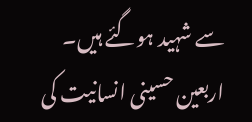سے شہید ہوگئے ہیں۔
اربعین حسینی انسانیت کی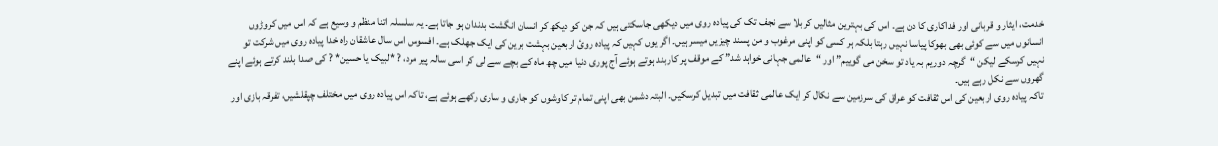خدمت، ایثار و قربانی اور فداکاری کا دن ہے۔ اس کی بہترین مثالیں کربلا سے نجف تک کی پیادہ روی میں دیکھی جاسکتی ہیں کہ جن کو دیکھ کر انسان انگشت بدندان ہو جاتا ہے۔ یہ سلسلہ اتنا منظم و وسیع ہے کہ اس میں کروڑوں انسانوں میں سے کوئی بھی بھوکا پیاسا نہیں رہتا بلکہ ہر کسی کو اپنی مرغوب و من پسند چیزیں میسر ہیں۔ اگر یوں کہیں کہ پیادہ روئ اربعین بہشت برین کی ایک جھلک ہے۔ افسوس اس سال عاشقان راہ خدا پیادہ روی میں شرکت تو نہیں کرسکے لیکن “گرچہ دوریم بہ یاد تو سخن می گوییم” اور “عالمی جہانی خواہد شد” کے موقف پر کاربند ہوتے ہوئے آج پوری دنیا میں چھ ماہ کے بچے سے لی کر اسی سالہ پیر مرد، ? *لبیک یا حسین* ? کی صدا بلند کرتے ہوئے اپنے گھروں سے نکل رہے ہیں۔
تاکہ پیادہ روی اربعین کی اس ثقافت کو عراق کی سرزمین سے نکال کر ایک عالمی ثقافت میں تبدیل کرسکیں۔ البتہ دشمن بھی اپنی تمام تر کاوشوں کو جاری و ساری رکھے ہوئے ہے، تاکہ اس پیادہ روی میں مختلف چپقلشیں، تفرقہ بازی اور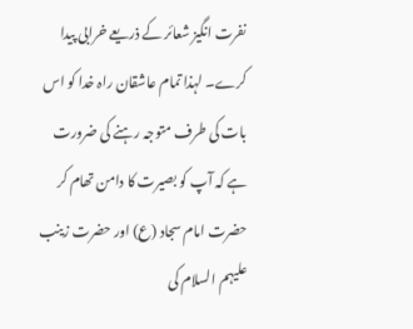نفرت انگیز شعائر کے ذریعے خرابی پیدا کرے۔ لہذا تمام عاشقان راہ خدا کو اس بات کی طرف متوجہ رہنے کی ضرورت ہے کہ آپ کو بصیرت کا دامن تھام کر حضرت امام سجاد (ع) اور حضرت زینب علیہم السلام کی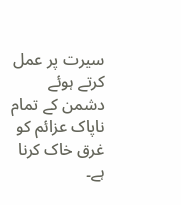سیرت پر عمل کرتے ہوئے دشمن کے تمام ناپاک عزائم کو غرق خاک کرنا ہے۔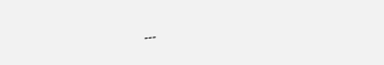۔۔۔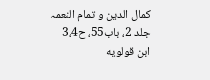کمال الدین و تمام النعمہ جلد 2، باب55، ح3،4
ابن قولويه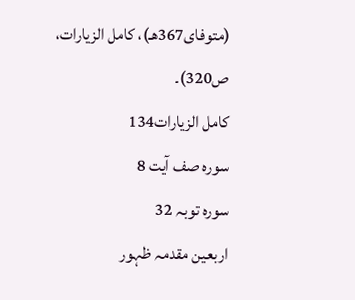(متوفاى367هـ)، كامل الزيارات، ص320)۔
کامل الزیارات134
سورہ صف آیت 8
سورہ توبہ 32
اربعین مقدمہ ظہور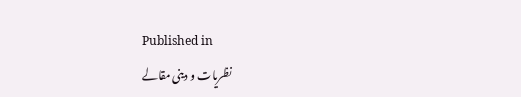Published in
نظریات و دینی مقالے